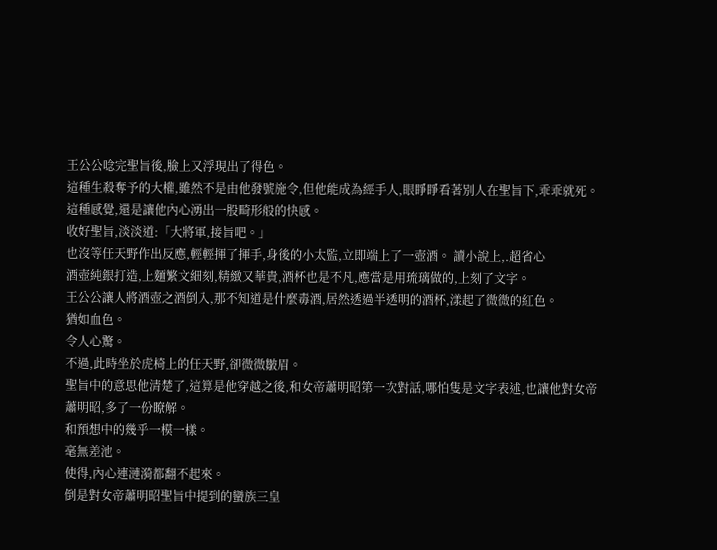王公公唸完聖旨後,臉上又浮現出了得色。
這種生殺奪予的大權,雖然不是由他發號施令,但他能成為經手人,眼睜睜看著別人在聖旨下,乖乖就死。
這種感覺,還是讓他內心湧出一股畸形般的快感。
收好聖旨,淡淡道:「大將軍,接旨吧。」
也沒等任天野作出反應,輕輕揮了揮手,身後的小太監,立即端上了一壺酒。 讀小說上,.超省心
酒壺純銀打造,上麵繁文細刻,精緻又華貴,酒杯也是不凡,應當是用琉璃做的,上刻了文字。
王公公讓人將酒壺之酒倒入,那不知道是什麼毒酒,居然透過半透明的酒杯,漾起了微微的紅色。
猶如血色。
令人心驚。
不過,此時坐於虎椅上的任天野,卻微微皺眉。
聖旨中的意思他清楚了,這算是他穿越之後,和女帝蕭明昭第一次對話,哪怕隻是文字表述,也讓他對女帝蕭明昭,多了一份瞭解。
和預想中的幾乎一模一樣。
毫無差池。
使得,內心連漣漪都翻不起來。
倒是對女帝蕭明昭聖旨中提到的蠻族三皇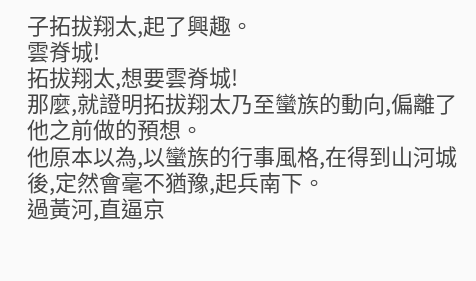子拓拔翔太,起了興趣。
雲脊城!
拓拔翔太,想要雲脊城!
那麼,就證明拓拔翔太乃至蠻族的動向,偏離了他之前做的預想。
他原本以為,以蠻族的行事風格,在得到山河城後,定然會毫不猶豫,起兵南下。
過黃河,直逼京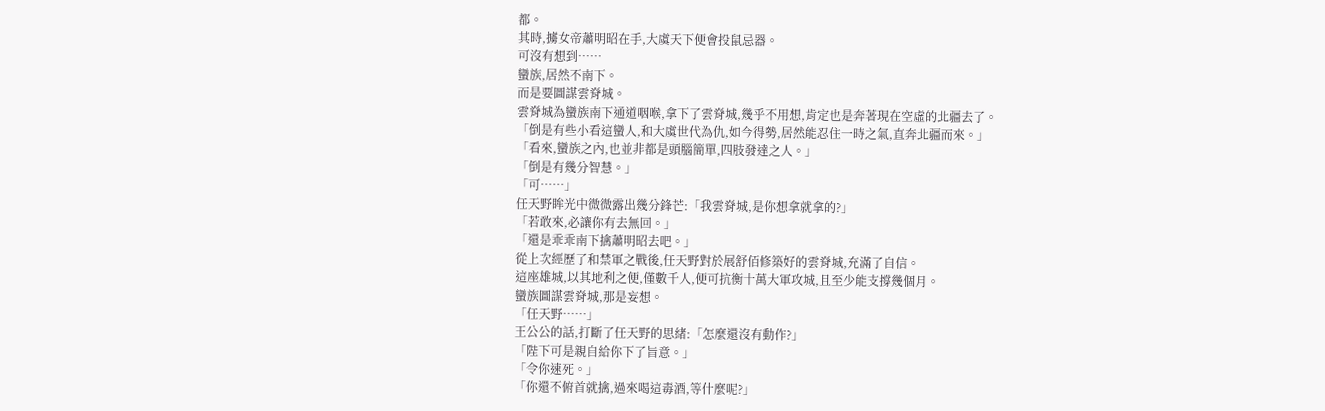都。
其時,擄女帝蕭明昭在手,大虞天下便會投鼠忌器。
可沒有想到……
蠻族,居然不南下。
而是要圖謀雲脊城。
雲脊城為蠻族南下通道咽喉,拿下了雲脊城,幾乎不用想,肯定也是奔著現在空虛的北疆去了。
「倒是有些小看這蠻人,和大虞世代為仇,如今得勢,居然能忍住一時之氣,直奔北疆而來。」
「看來,蠻族之內,也並非都是頭腦簡單,四肢發達之人。」
「倒是有幾分智慧。」
「可……」
任天野眸光中微微露出幾分鋒芒:「我雲脊城,是你想拿就拿的?」
「若敢來,必讓你有去無回。」
「還是乖乖南下擒蕭明昭去吧。」
從上次經歷了和禁軍之戰後,任天野對於展舒佰修築好的雲脊城,充滿了自信。
這座雄城,以其地利之便,僅數千人,便可抗衡十萬大軍攻城,且至少能支撐幾個月。
蠻族圖謀雲脊城,那是妄想。
「任天野……」
王公公的話,打斷了任天野的思緒:「怎麼還沒有動作?」
「陛下可是親自給你下了旨意。」
「令你速死。」
「你還不俯首就擒,過來喝這毒酒,等什麼呢?」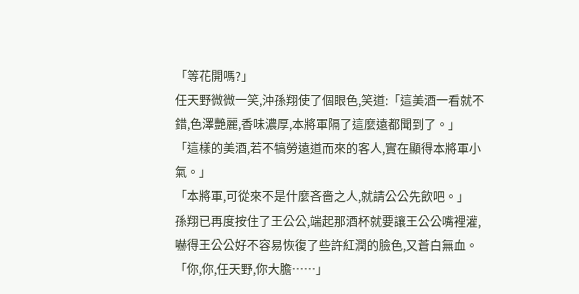「等花開嗎?」
任天野微微一笑,沖孫翔使了個眼色,笑道:「這美酒一看就不錯,色澤艷麗,香味濃厚,本將軍隔了這麼遠都聞到了。」
「這樣的美酒,若不犒勞遠道而來的客人,實在顯得本將軍小氣。」
「本將軍,可從來不是什麼吝嗇之人,就請公公先飲吧。」
孫翔已再度按住了王公公,端起那酒杯就要讓王公公嘴裡灌,嚇得王公公好不容易恢復了些許紅潤的臉色,又蒼白無血。
「你,你,任天野,你大膽……」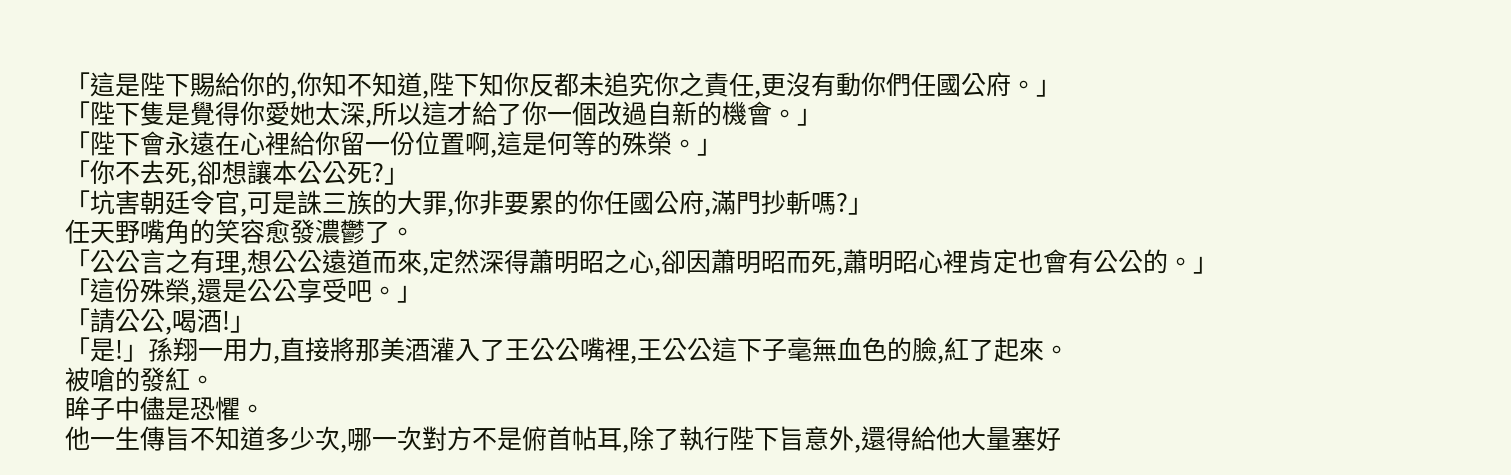「這是陛下賜給你的,你知不知道,陛下知你反都未追究你之責任,更沒有動你們任國公府。」
「陛下隻是覺得你愛她太深,所以這才給了你一個改過自新的機會。」
「陛下會永遠在心裡給你留一份位置啊,這是何等的殊榮。」
「你不去死,卻想讓本公公死?」
「坑害朝廷令官,可是誅三族的大罪,你非要累的你任國公府,滿門抄斬嗎?」
任天野嘴角的笑容愈發濃鬱了。
「公公言之有理,想公公遠道而來,定然深得蕭明昭之心,卻因蕭明昭而死,蕭明昭心裡肯定也會有公公的。」
「這份殊榮,還是公公享受吧。」
「請公公,喝酒!」
「是!」孫翔一用力,直接將那美酒灌入了王公公嘴裡,王公公這下子毫無血色的臉,紅了起來。
被嗆的發紅。
眸子中儘是恐懼。
他一生傳旨不知道多少次,哪一次對方不是俯首帖耳,除了執行陛下旨意外,還得給他大量塞好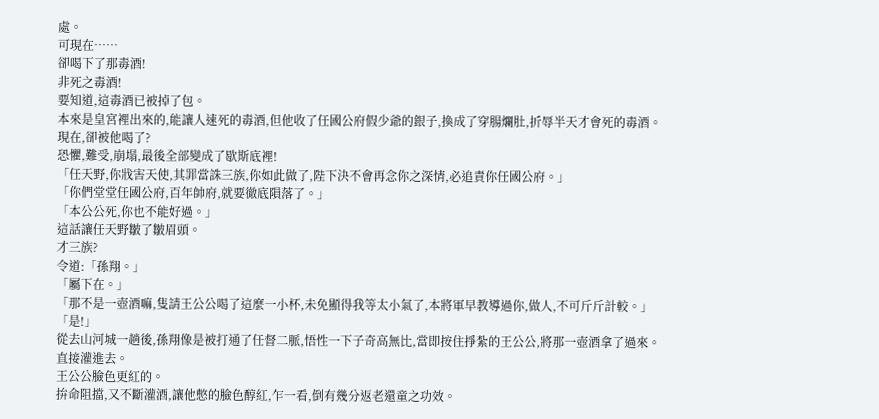處。
可現在……
卻喝下了那毒酒!
非死之毒酒!
要知道,這毒酒已被掉了包。
本來是皇宮裡出來的,能讓人速死的毒酒,但他收了任國公府假少爺的銀子,換成了穿腸爛肚,折辱半天才會死的毒酒。
現在,卻被他喝了?
恐懼,難受,崩塌,最後全部變成了歇斯底裡!
「任天野,你戕害天使,其罪當誅三族,你如此做了,陛下決不會再念你之深情,必追責你任國公府。」
「你們堂堂任國公府,百年帥府,就要徹底隕落了。」
「本公公死,你也不能好過。」
這話讓任天野皺了皺眉頭。
才三族?
令道:「孫翔。」
「屬下在。」
「那不是一壺酒嘛,隻請王公公喝了這麼一小杯,未免顯得我等太小氣了,本將軍早教導過你,做人,不可斤斤計較。」
「是!」
從去山河城一趟後,孫翔像是被打通了任督二脈,悟性一下子奇高無比,當即按住掙紮的王公公,將那一壺酒拿了過來。
直接灌進去。
王公公臉色更紅的。
拚命阻擋,又不斷灌酒,讓他憋的臉色醇紅,乍一看,倒有幾分返老還童之功效。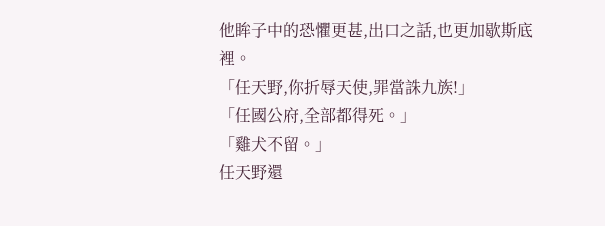他眸子中的恐懼更甚,出口之話,也更加歇斯底裡。
「任天野,你折辱天使,罪當誅九族!」
「任國公府,全部都得死。」
「雞犬不留。」
任天野還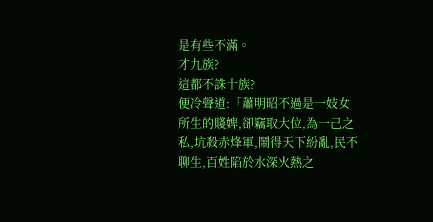是有些不滿。
才九族?
這都不誅十族?
便冷聲道:「蕭明昭不過是一妓女所生的賤婢,卻竊取大位,為一己之私,坑殺赤烽軍,鬧得天下紛亂,民不聊生,百姓陷於水深火熱之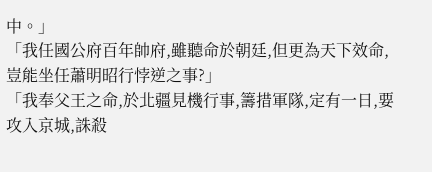中。」
「我任國公府百年帥府,雖聽命於朝廷,但更為天下效命,豈能坐任蕭明昭行悖逆之事?」
「我奉父王之命,於北疆見機行事,籌措軍隊,定有一日,要攻入京城,誅殺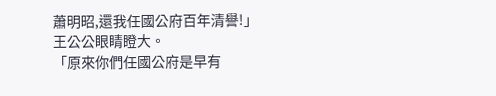蕭明昭,還我任國公府百年清譽!」
王公公眼睛瞪大。
「原來你們任國公府是早有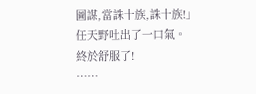圖謀,當誅十族,誅十族!」
任天野吐出了一口氣。
終於舒服了!
……